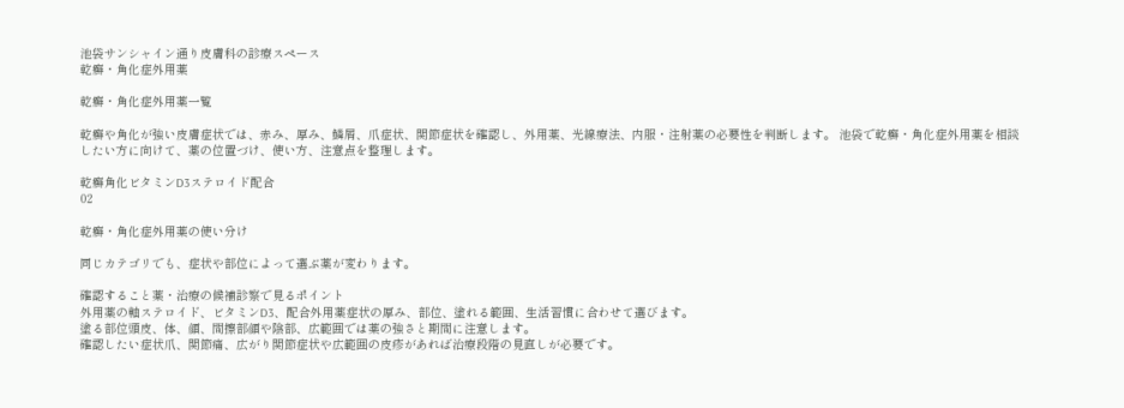池袋サンシャイン通り皮膚科の診療スペース
乾癬・角化症外用薬

乾癬・角化症外用薬一覧

乾癬や角化が強い皮膚症状では、赤み、厚み、鱗屑、爪症状、関節症状を確認し、外用薬、光線療法、内服・注射薬の必要性を判断します。 池袋で乾癬・角化症外用薬を相談したい方に向けて、薬の位置づけ、使い方、注意点を整理します。

乾癬角化ビタミンD3ステロイド配合
02

乾癬・角化症外用薬の使い分け

同じカテゴリでも、症状や部位によって選ぶ薬が変わります。

確認すること薬・治療の候補診察で見るポイント
外用薬の軸ステロイド、ビタミンD3、配合外用薬症状の厚み、部位、塗れる範囲、生活習慣に合わせて選びます。
塗る部位頭皮、体、顔、間擦部顔や陰部、広範囲では薬の強さと期間に注意します。
確認したい症状爪、関節痛、広がり関節症状や広範囲の皮疹があれば治療段階の見直しが必要です。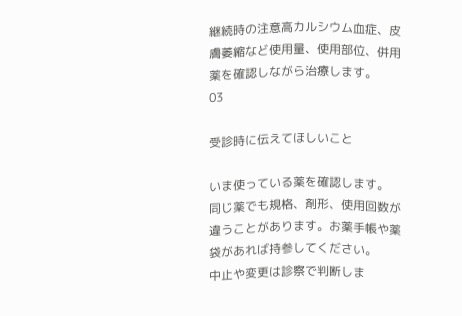継続時の注意高カルシウム血症、皮膚萎縮など使用量、使用部位、併用薬を確認しながら治療します。
03

受診時に伝えてほしいこと

いま使っている薬を確認します。
同じ薬でも規格、剤形、使用回数が違うことがあります。お薬手帳や薬袋があれば持参してください。
中止や変更は診察で判断しま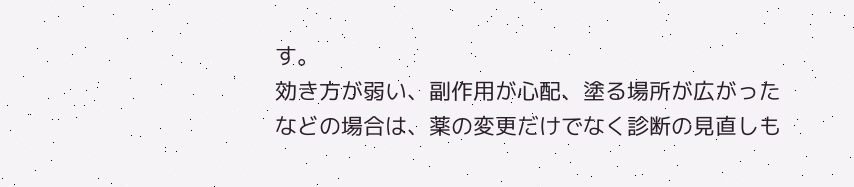す。
効き方が弱い、副作用が心配、塗る場所が広がったなどの場合は、薬の変更だけでなく診断の見直しも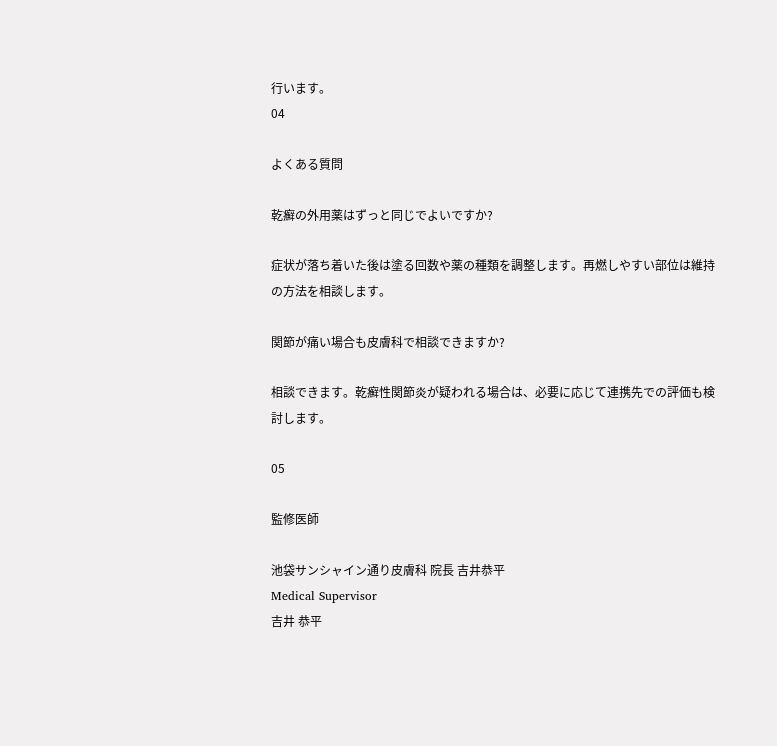行います。
04

よくある質問

乾癬の外用薬はずっと同じでよいですか?

症状が落ち着いた後は塗る回数や薬の種類を調整します。再燃しやすい部位は維持の方法を相談します。

関節が痛い場合も皮膚科で相談できますか?

相談できます。乾癬性関節炎が疑われる場合は、必要に応じて連携先での評価も検討します。

05

監修医師

池袋サンシャイン通り皮膚科 院長 吉井恭平
Medical Supervisor
吉井 恭平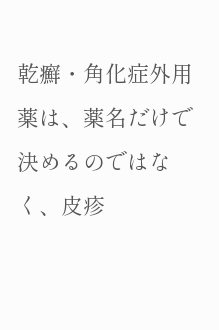乾癬・角化症外用薬は、薬名だけで決めるのではなく、皮疹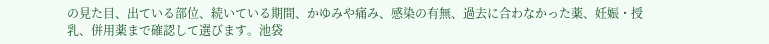の見た目、出ている部位、続いている期間、かゆみや痛み、感染の有無、過去に合わなかった薬、妊娠・授乳、併用薬まで確認して選びます。池袋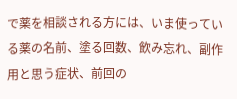で薬を相談される方には、いま使っている薬の名前、塗る回数、飲み忘れ、副作用と思う症状、前回の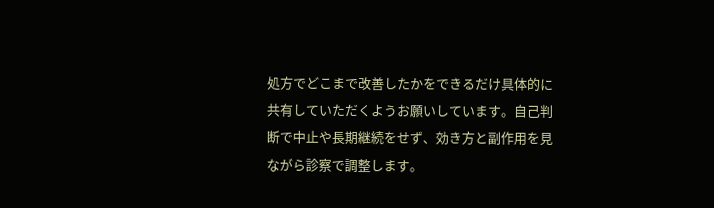処方でどこまで改善したかをできるだけ具体的に共有していただくようお願いしています。自己判断で中止や長期継続をせず、効き方と副作用を見ながら診察で調整します。